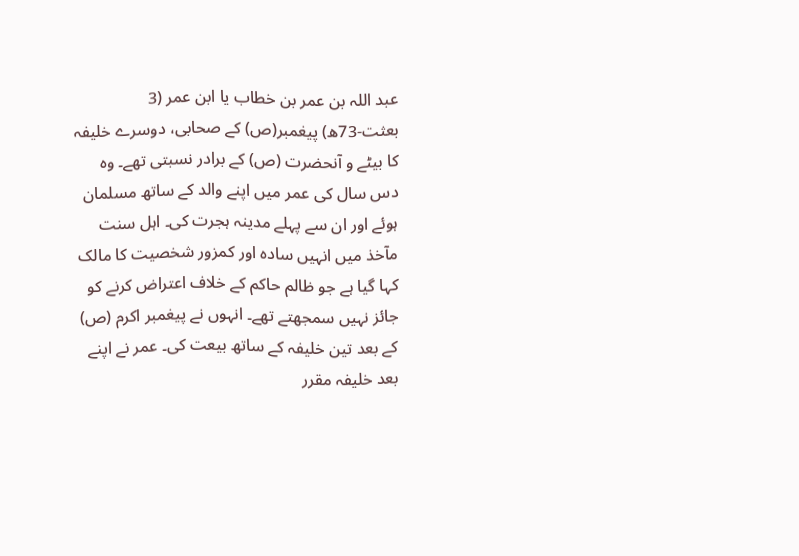عبد اللہ بن عمر بن خطاب یا ابن عمر (3 بعثت-73ھ) پیغمبر(ص) کے صحابی، دوسرے خلیفہ کا بیٹے و آنحضرت (ص) کے برادر نسبتی تھے۔ وہ دس سال کی عمر میں اپنے والد کے ساتھ مسلمان ہوئے اور ان سے پہلے مدینہ ہجرت کی۔ اہل سنت مآخذ میں انہیں سادہ اور کمزور شخصیت کا مالک کہا گیا ہے جو ظالم حاکم کے خلاف اعتراض کرنے کو جائز نہیں سمجھتے تھے۔ انہوں نے پیغمبر اکرم (ص) کے بعد تین خلیفہ کے ساتھ بیعت کی۔ عمر نے اپنے بعد خلیفہ مقرر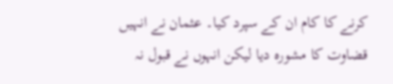کرنے کا کام ان کے سپرد کیا۔ عثمان نے انہیں قضاوت کا مشورہ دیا لیکن انہوں نے قبول نہ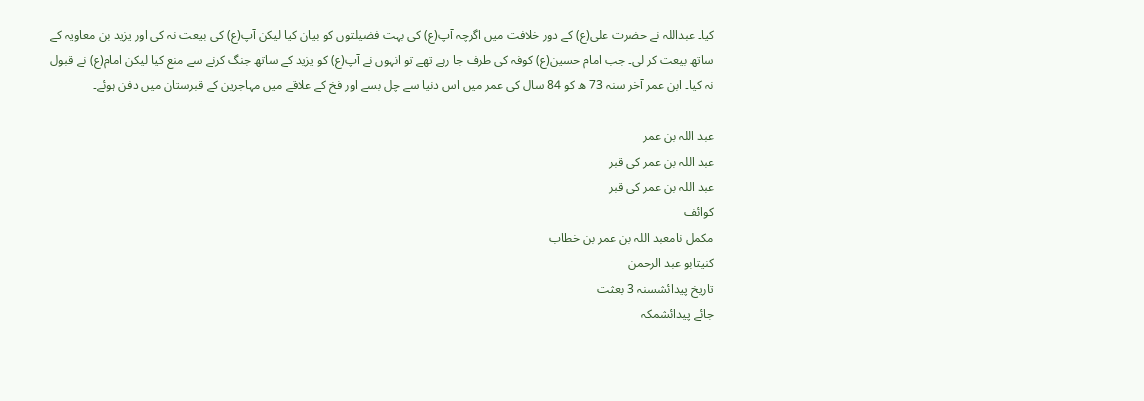کیا۔ عبداللہ نے حضرت علی(ع) کے دور خلافت میں اگرچہ آپ(ع) کی بہت فضیلتوں کو بیان کیا لیکن آپ(ع) کی بیعت نہ کی اور یزید بن معاویہ کے ساتھ بیعت کر لی۔ جب امام حسین(ع) کوفہ کی طرف جا رہے تھے تو انہوں نے آپ(ع) کو یزید کے ساتھ جنگ کرنے سے منع کیا لیکن امام(ع) نے قبول نہ کیا۔ ابن عمر آخر سنہ 73 ھ کو 84 سال کی عمر میں اس دنیا سے چل بسے اور فخ کے علاقے میں مہاجرین کے قبرستان میں دفن ہوئے۔

عبد اللہ بن عمر
عبد اللہ بن عمر کی قبر
عبد اللہ بن عمر کی قبر
کوائف
مکمل نامعبد اللہ بن عمر بن خطاب
کنیتابو عبد الرحمن
تاریخ پیدائشسنہ 3 بعثت
جائے پیدائشمکہ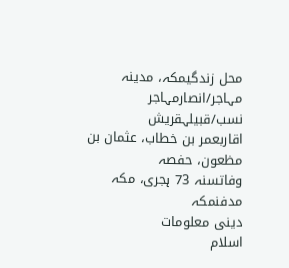محل زندگیمکہ، مدینہ
مہاجر/انصارمہاجر
نسب/قبیلہقریش
اقاربعمر بن خطاب، عثمان بن مظعون، حفصہ
وفاتسنہ 73 ہجری، مکہ
مدفنمکہ
دینی معلومات
اسلام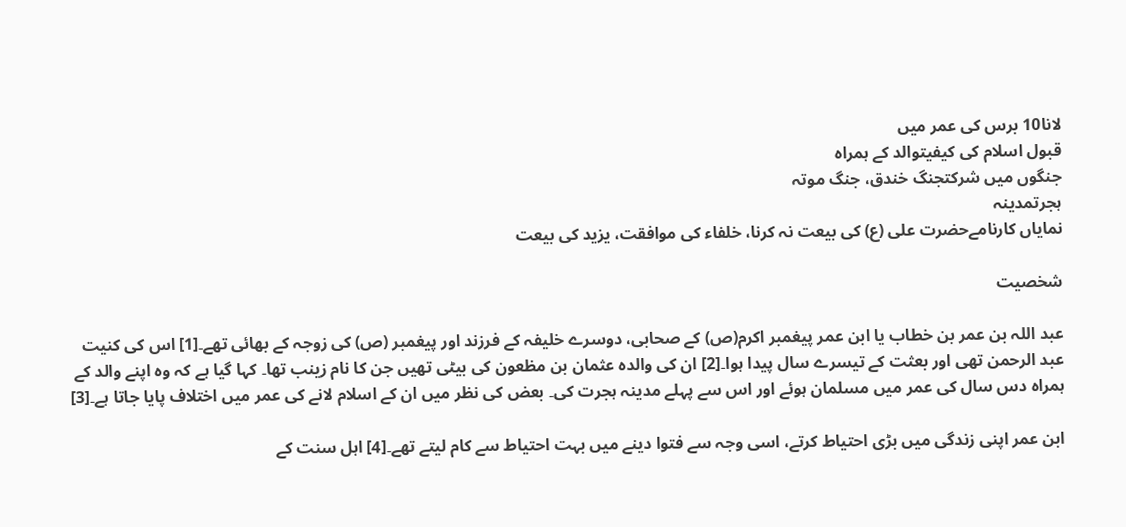لانا10 برس کی عمر میں
قبول اسلام کی کیفیتوالد کے ہمراہ
جنگوں میں شرکتجنگ خندق، جنگ موتہ
ہجرتمدینہ
نمایاں کارنامےحضرت علی (ع) کی بیعت نہ کرنا، خلفاء کی موافقت، یزید کی بیعت

شخصیت

عبد اللہ بن عمر بن خطاب یا ابن عمر پیغمبر اکرم(ص) کے صحابی، دوسرے خلیفہ کے فرزند اور پیغمبر (ص) کی زوجہ کے بھائی تھے۔[1] اس کی کنیت عبد الرحمن تھی اور بعثت کے تیسرے سال پیدا ہوا۔[2] ان کی والدہ عثمان بن مظعون کی بیٹی تھیں جن کا نام زینب تھا۔ کہا گیا ہے کہ وہ اپنے والد کے ہمراہ دس سال کی عمر میں مسلمان ہوئے اور اس سے پہلے مدینہ ہجرت کی۔ بعض کی نظر میں ان کے اسلام لانے کی عمر میں اختلاف پایا جاتا ہے۔[3]

ابن عمر اپنی زندگی میں بڑی احتیاط کرتے، اسی وجہ سے فتوا دینے میں بہت احتیاط سے کام لیتے تھے۔[4] اہل سنت کے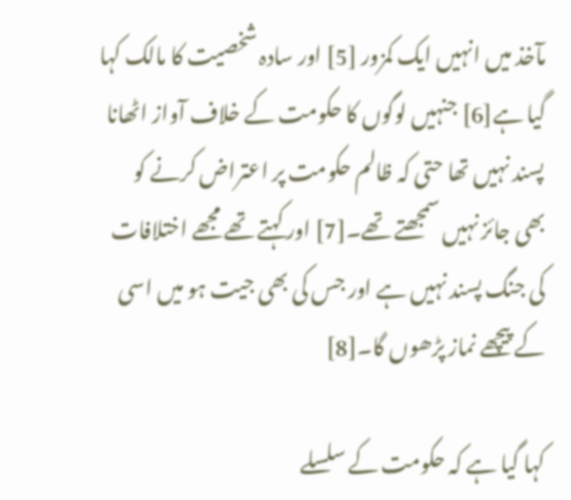مآخذ میں انہیں ایک کمزور [5] اور سادہ شخصیت کا مالک کہا گیا ہے[6] جنہیں لوگوں کا حکومت کے خلاف آواز اٹھانا پسند نہیں تھا حتی کہ ظالم حکومت پر اعتراض کرنے کو بھی جائز نہیں سمجھتے تھے۔[7] اور کہتے تھے مجھے اختلافات کی جنگ پسند نہیں ہے اور جس کی بھی جیت ہو میں اسی کے پیچھے نماز پڑھوں گا۔[8]

کہا گیا ہے کہ حکومت کے سلسلے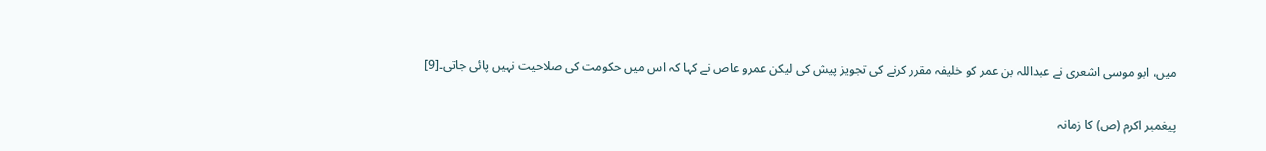میں، ابو موسی اشعری نے عبداللہ بن عمر کو خلیفہ مقرر کرنے کی تجویز پیش کی لیکن عمرو عاص نے کہا کہ اس میں حکومت کی صلاحیت نہیں پائی جاتی۔[9]

پیغمبر اکرم (ص) کا زمانہ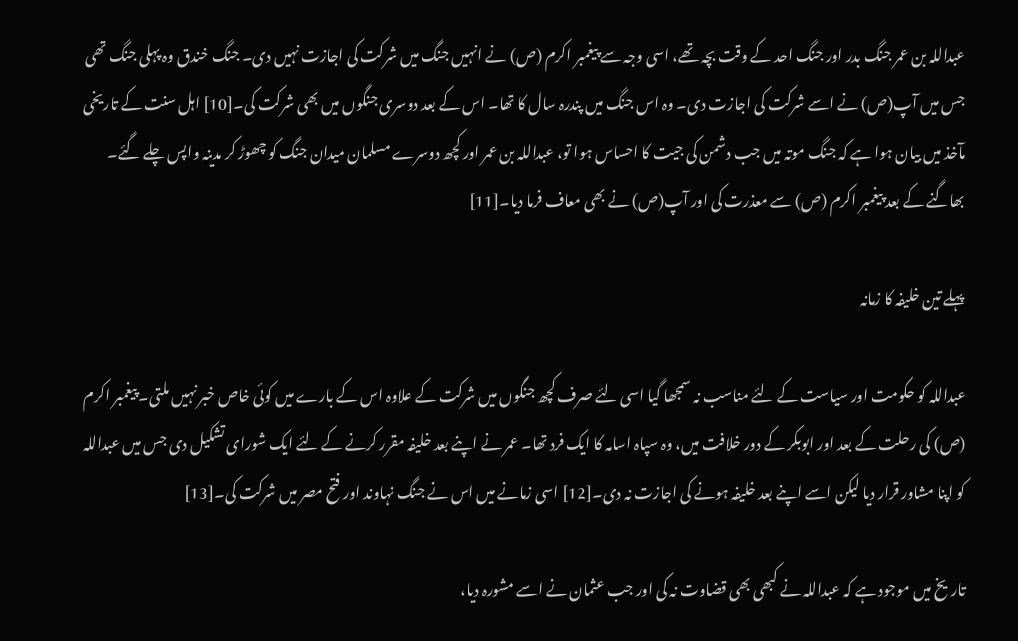عبداللہ بن عمر جنگ بدر اور جنگ احد کے وقت بچہ تھے، اسی وجہ سے پیغمبر اکرم (ص) نے انہیں جنگ میں شرکت کی اجازت نہیں دی۔ جنگ خندق وہ پہلی جنگ تھی جس میں آپ(ص) نے اسے شرکت کی اجازت دی۔ وہ اس جنگ میں پندرہ سال کا تھا۔ اس کے بعد دوسری جنگوں میں بھی شرکت کی۔[10] اہل سنت کے تاریخی مآخذ میں بیان ہوا ہے کہ جنگ موتہ میں جب دشمن کی جیت کا احساس ہوا تو، عبداللہ بن عمر اور کچھ دوسرے مسلمان میدان جنگ کو چھوڑ کر مدینہ واپس چلے گئے۔ بھاگنے کے بعد پیغمبر اکرم (ص) سے معذرت کی اور آپ(ص) نے بھی معاف فرما دیا۔[11]

پہلے تین خلیفہ کا زمانہ

عبداللہ کو حکومت اور سیاست کے لئے مناسب نہ سمجھا گیا اسی لئے صرف کچھ جنگوں میں شرکت کے علاوہ اس کے بارے میں کوئی خاص خبر نہیں ملتی۔ پیغمبر اکرم (ص) کی رحلت کے بعد اور ابوبکر کے دور خلافت میں، وہ سپاہ اسامہ کا ایک فرد تھا۔ عمر نے اپنے بعد خلیفہ مقرر کرنے کے لئے ایک شورای تشکیل دی جس میں عبداللہ کو اپنا مشاور قرار دیا لیکن اسے اپنے بعد خلیفہ ہونے کی اجازت نہ دی۔[12] اسی زمانے میں اس نے جنگ نہاوند اور فتح مصر میں شرکت کی۔[13]

تاریخ میں موجود ہے کہ عبداللہ نے کبھی بھی قضاوت نہ کی اور جب عثمان نے اسے مشورہ دیا،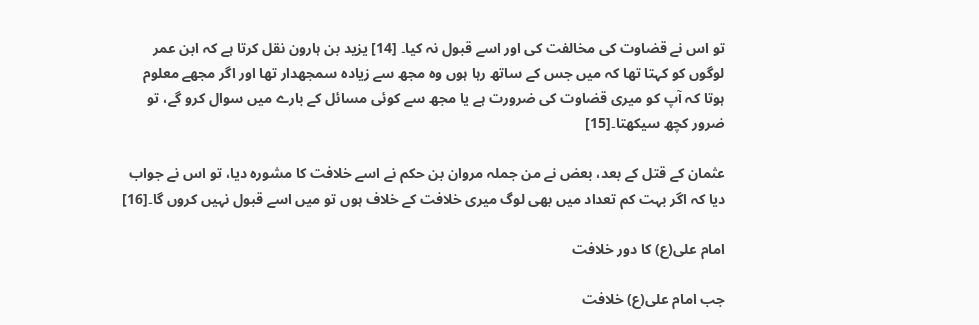تو اس نے قضاوت کی مخالفت کی اور اسے قبول نہ کیا۔ [14] یزید بن ہارون نقل کرتا ہے کہ ابن عمر لوگوں کو کہتا تھا کہ میں جس کے ساتھ رہا ہوں وہ مجھ سے زیادہ سمجھدار تھا اور اگر مجھے معلوم ہوتا کہ آپ کو میری قضاوت کی ضرورت ہے یا مجھ سے کوئی مسائل کے بارے میں سوال کرو گے، تو ضرور کچھ سیکھتا۔[15]

عثمان کے قتل کے بعد، بعض نے من جملہ مروان بن حکم نے اسے خلافت کا مشورہ دیا، تو اس نے جواب دیا کہ اگر بہت کم تعداد میں بھی لوگ میری خلافت کے خلاف ہوں تو میں اسے قبول نہیں کروں گا۔[16]

امام علی(ع) کا دور خلافت

جب امام علی(ع) خلافت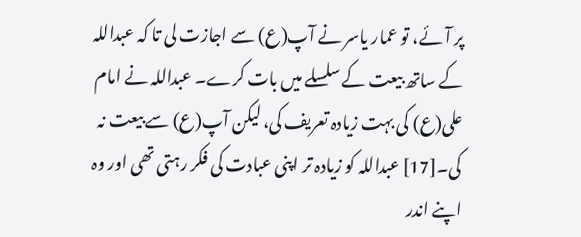پر آئے، تو عمار یاسر نے آپ(ع) سے اجازت لی تا کہ عبداللہ کے ساتھ بیعت کے سلسلے میں بات کرے۔ عبداللہ نے امام علی(ع) کی بہت زیادہ تعریف کی، لیکن آپ(ع) سے بیعت نہ کی۔[17] عبداللہ کو زیادہ تر اپنی عبادت کی فکر رہتی تھی اور وہ اپنے اندر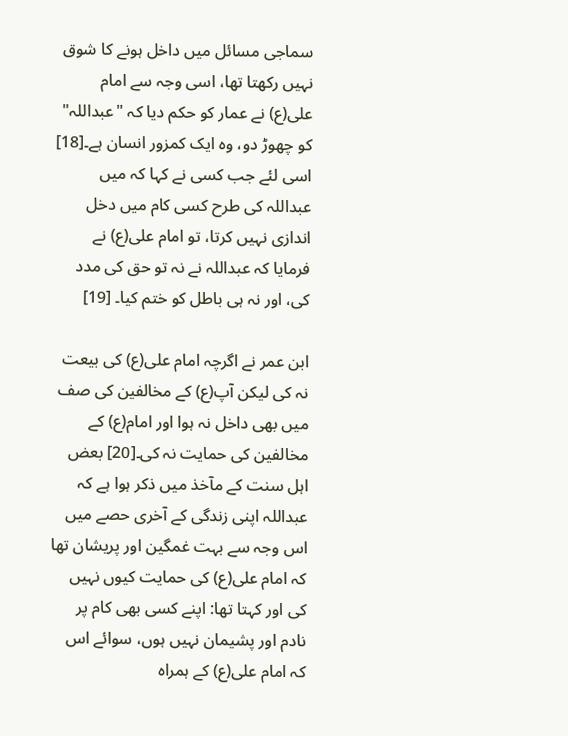سماجی مسائل میں داخل ہونے کا شوق نہیں رکھتا تھا، اسی وجہ سے امام علی(ع) نے عمار کو حکم دیا کہ "عبداللہ" کو چھوڑ دو، وہ ایک کمزور انسان ہے۔[18] اسی لئے جب کسی نے کہا کہ میں عبداللہ کی طرح کسی کام میں دخل اندازی نہیں کرتا، تو امام علی(ع) نے فرمایا کہ عبداللہ نے نہ تو حق کی مدد کی، اور نہ ہی باطل کو ختم کیا۔ [19]

ابن عمر نے اگرچہ امام علی(ع) کی بیعت نہ کی لیکن آپ(ع) کے مخالفین کی صف میں بھی داخل نہ ہوا اور امام(ع) کے مخالفین کی حمایت نہ کی۔[20] بعض اہل سنت کے مآخذ میں ذکر ہوا ہے کہ عبداللہ اپنی زندگی کے آخری حصے میں اس وجہ سے بہت غمگین اور پریشان تھا کہ امام علی(ع) کی حمایت کیوں نہیں کی اور کہتا تھا: اپنے کسی بھی کام پر نادم اور پشیمان نہیں ہوں، سوائے اس کہ امام علی(ع) کے ہمراہ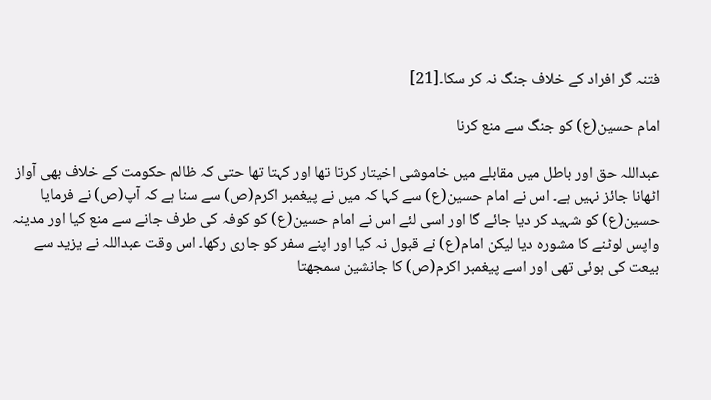فتنہ گر افراد کے خلاف جنگ نہ کر سکا۔[21]

امام حسین(ع) کو جنگ سے منع کرنا

عبداللہ حق اور باطل میں مقابلے میں خاموشی اخیتار کرتا تھا اور کہتا تھا حتی کہ ظالم حکومت کے خلاف بھی آواز اٹھانا جائز نہیں ہے۔ اس نے امام حسین(ع) سے کہا کہ میں نے پیغمبر اکرم(ص) سے سنا ہے کہ آپ(ص) نے فرمایا حسین(ع) کو شہید کر دیا جائے گا اور اسی لئے اس نے امام حسین(ع) کو کوفہ کی طرف جانے سے منع کیا اور مدینہ واپس لوٹنے کا مشورہ دیا لیکن امام(ع) نے قبول نہ کیا اور اپنے سفر کو جاری رکھا۔ اس وقت عبداللہ نے یزید سے بیعت کی ہوئی تھی اور اسے پیغمبر اکرم(ص) کا جانشین سمجھتا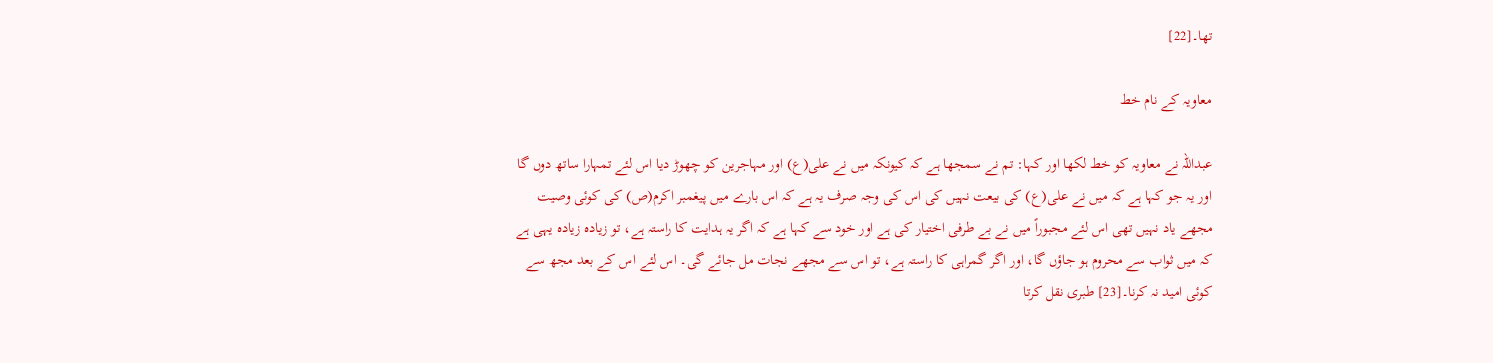تھا۔[22]

معاویہ کے نام خط

عبداللہ نے معاویہ کو خط لکھا اور کہا: تم نے سمجھا ہے کہ کیونکہ میں نے علی(ع) اور مہاجرین کو چھوڑ دیا اس لئے تمہارا ساتھ دوں گا اور یہ جو کہا ہے کہ میں نے علی(ع) کی بیعت نہیں کی اس کی وجہ صرف یہ ہے کہ اس بارے میں پیغمبر اکرم(ص) کی کوئی وصیت مجھے یاد نہیں تھی اس لئے مجبوراً میں نے بے طرفی اختیار کی ہے اور خود سے کہا ہے کہ اگر یہ ہدایت کا راستہ ہے، تو زیادہ زیادہ یہی ہے کہ میں ثواب سے محروم ہو جاؤں گا، اور اگر گمراہی کا راستہ ہے، تو اس سے مجھے نجات مل جائے گی۔ اس لئے اس کے بعد مجھ سے کوئی امید نہ کرنا۔[23] طبری نقل کرتا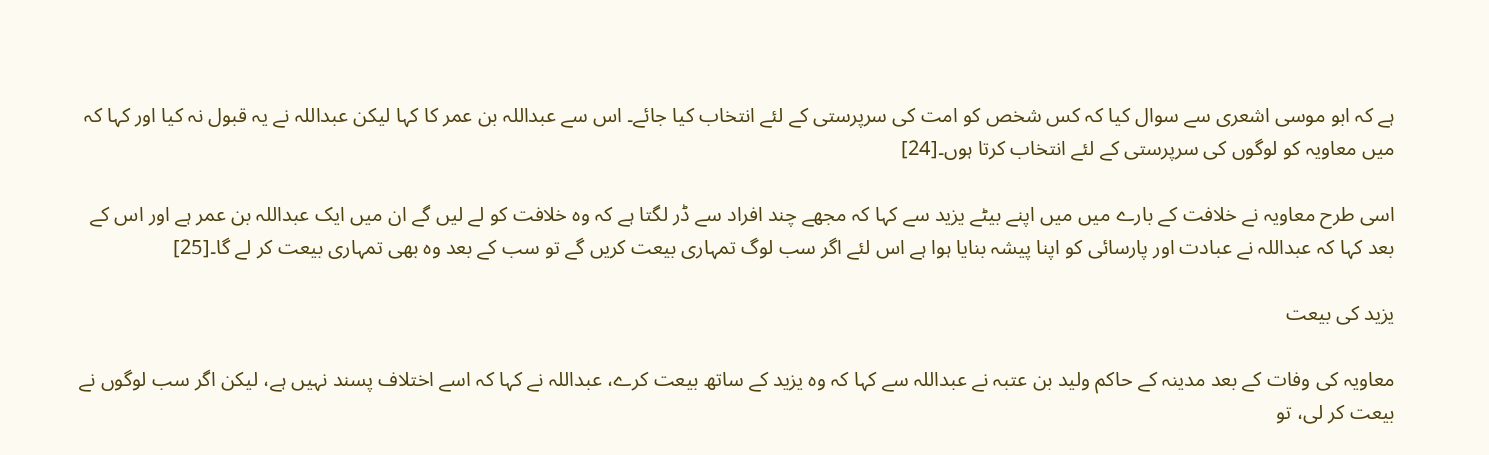ہے کہ ابو موسی اشعری سے سوال کیا کہ کس شخص کو امت کی سرپرستی کے لئے انتخاب کیا جائے۔ اس سے عبداللہ بن عمر کا کہا لیکن عبداللہ نے یہ قبول نہ کیا اور کہا کہ میں معاویہ کو لوگوں کی سرپرستی کے لئے انتخاب کرتا ہوں۔[24]

اسی طرح معاویہ نے خلافت کے بارے میں میں اپنے بیٹے یزید سے کہا کہ مجھے چند افراد سے ڈر لگتا ہے کہ وہ خلافت کو لے لیں گے ان میں ایک عبداللہ بن عمر ہے اور اس کے بعد کہا کہ عبداللہ نے عبادت اور پارسائی کو اپنا پیشہ بنایا ہوا ہے اس لئے اگر سب لوگ تمہاری بیعت کریں گے تو سب کے بعد وہ بھی تمہاری بیعت کر لے گا۔[25]

یزید کی بیعت

معاویہ کی وفات کے بعد مدینہ کے حاکم ولید بن عتبہ نے عبداللہ سے کہا کہ وہ یزید کے ساتھ بیعت کرے، عبداللہ نے کہا کہ اسے اختلاف پسند نہیں ہے، لیکن اگر سب لوگوں نے بیعت کر لی، تو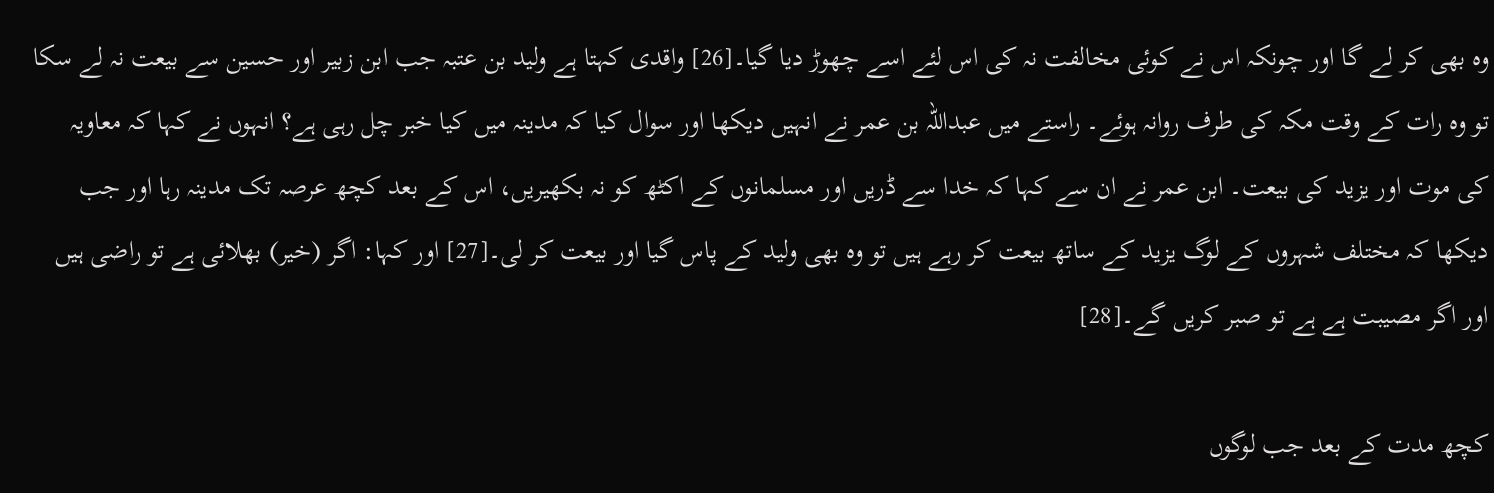وہ بھی کر لے گا اور چونکہ اس نے کوئی مخالفت نہ کی اس لئے اسے چھوڑ دیا گیا۔[26] واقدی کہتا ہے ولید بن عتبہ جب ابن زبیر اور حسین سے بیعت نہ لے سکا تو وہ رات کے وقت مکہ کی طرف روانہ ہوئے۔ راستے میں عبداللہ بن عمر نے انہیں دیکھا اور سوال کیا کہ مدینہ میں کیا خبر چل رہی ہے؟ انہوں نے کہا کہ معاویہ کی موت اور یزید کی بیعت۔ ابن عمر نے ان سے کہا کہ خدا سے ڈریں اور مسلمانوں کے اکٹھ کو نہ بکھیریں، اس کے بعد کچھ عرصہ تک مدینہ رہا اور جب دیکھا کہ مختلف شہروں کے لوگ یزید کے ساتھ بیعت کر رہے ہیں تو وہ بھی ولید کے پاس گیا اور بیعت کر لی۔[27] اور کہا: اگر (خیر) بھلائی ہے تو راضی ہیں اور اگر مصیبت ہے ہے تو صبر کریں گے۔[28]

کچھ مدت کے بعد جب لوگوں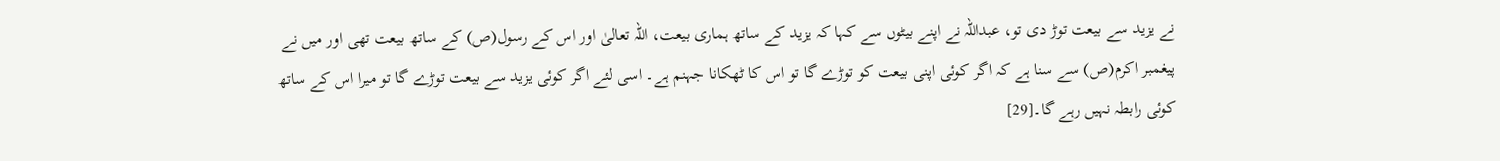نے یزید سے بیعت توڑ دی تو، عبداللہ نے اپنے بیٹوں سے کہا کہ یزید کے ساتھ ہماری بیعت، اللہ تعالیٰ اور اس کے رسول(ص) کے ساتھ بیعت تھی اور میں نے پیغمبر اکرم(ص) سے سنا ہے کہ اگر کوئی اپنی بیعت کو توڑے گا تو اس کا ٹھکانا جہنم ہے۔ اسی لئے اگر کوئی یزید سے بیعت توڑے گا تو میرا اس کے ساتھ کوئی رابطہ نہیں رہے گا۔[29]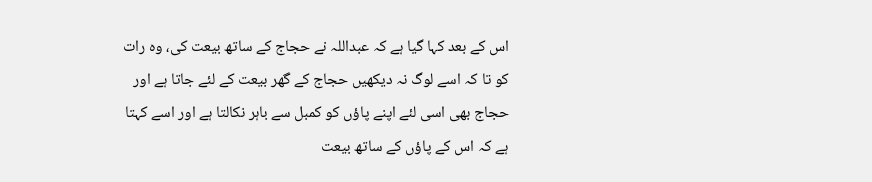اس کے بعد کہا گیا ہے کہ عبداللہ نے حجاج کے ساتھ بیعت کی، وہ رات کو تا کہ اسے لوگ نہ دیکھیں حجاج کے گھر بیعت کے لئے جاتا ہے اور حجاج بھی اسی لئے اپنے پاؤں کو کمبل سے باہر نکالتا ہے اور اسے کہتا ہے کہ اس کے پاؤں کے ساتھ بیعت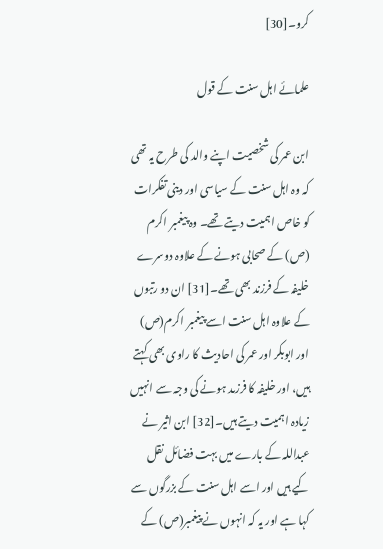کرو۔[30]

علمائے اہل سنت کے قول

ابن عمر کی شخصیت اپنے والد کی طرح یہ تھی کہ وہ اہل سنت کے سیاسی اور دینی تفکرات کو خاص اہمیت دیتے تھے۔ وہ پیغمبر اکرم (ص) کے صحابی ہونے کے علاوہ دوسرے خلیفہ کے فرزند بھی تھے۔[31] ان دو رتبوں کے علاوہ اہل سنت اسے پیغمبر اکرم(ص) اور ابوبکر اور عمر کی احادیث کا راوی بھی کہتے ہیں، اور خلیفہ کا فرزںد ہونے کی وجہ سے انہیں زیادہ اہمیت دیتے ہیں۔[32] ابن اثیر نے عبداللہ کے بارے میں بہت فضائل نقل کیے ہیں اور اسے اہل سنت کے بزرگوں سے کہا ہے اور یہ کہ انہوں نے پیغمبر(ص) کے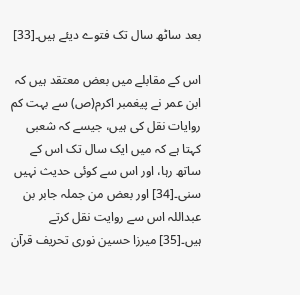بعد ساٹھ سال تک فتوے دیئے ہیں۔[33]

اس کے مقابلے میں بعض معتقد ہیں کہ ابن عمر نے پیغمبر اکرم(ص) سے بہت کم روایات نقل کی ہیں، جیسے کہ شعبی کہتا ہے کہ میں ایک سال تک اس کے ساتھ رہا، اور اس سے کوئی حدیث نہیں سنی۔[34] اور بعض من جملہ جابر بن عبداللہ اس سے روایت نقل کرتے ہیں۔[35] میرزا حسین نوری تحریف قرآن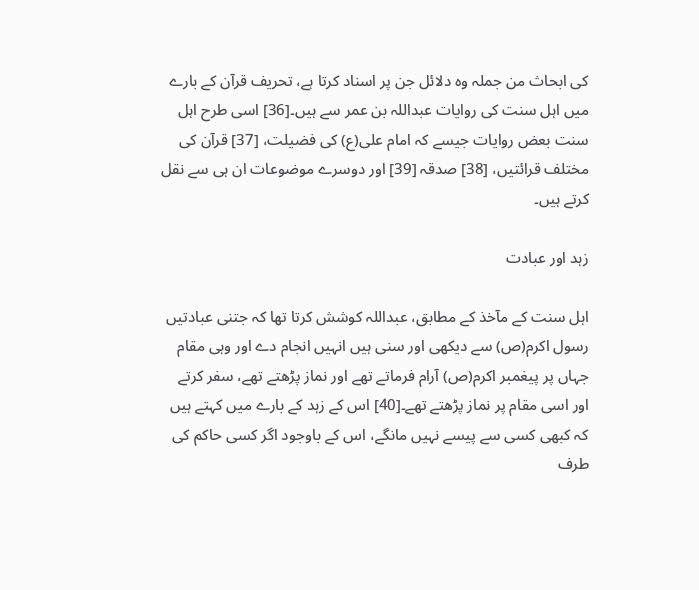کی ابحاث من جملہ وہ دلائل جن پر اسناد کرتا ہے، تحریف قرآن کے بارے میں اہل سنت کی روایات عبداللہ بن عمر سے ہیں۔[36] اسی طرح اہل سنت بعض روایات جیسے کہ امام علی(ع) کی فضیلت، [37] قرآن کی مختلف قرائتیں، [38] صدقہ [39] اور دوسرے موضوعات ان ہی سے نقل کرتے ہیں۔

زہد اور عبادت

اہل سنت کے مآخذ کے مطابق، عبداللہ کوشش کرتا تھا کہ جتنی عبادتیں رسول اکرم(ص) سے دیکھی اور سنی ہیں انہیں انجام دے اور وہی مقام جہاں پر پیغمبر اکرم(ص) آرام فرماتے تھے اور نماز پڑھتے تھے، سفر کرتے اور اسی مقام پر نماز پڑھتے تھے۔[40] اس کے زہد کے بارے میں کہتے ہیں کہ کبھی کسی سے پیسے نہیں مانگے، اس کے باوجود اگر کسی حاکم کی طرف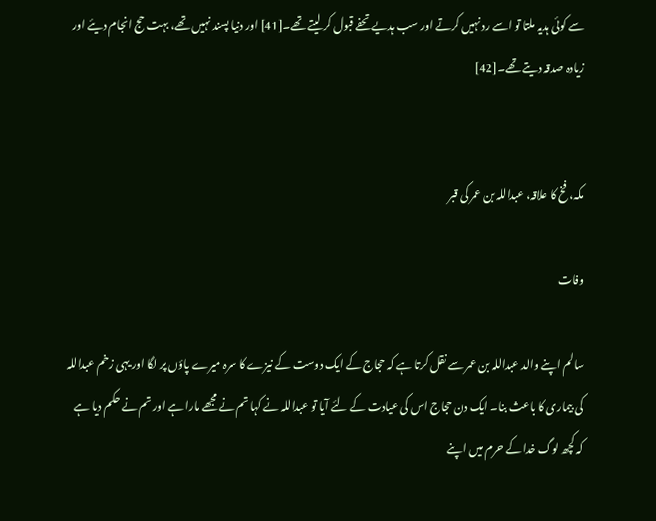سے کوئی ہدیہ ملتا تو اسے رد نہیں کرتے اور سب ہدیے تحفے قبول کر لیتے تھے۔[41] اور دنیا پسند نہیں تھے، بہت حج انجام دیئے اور زیادہ صدقہ دیتے تھے۔[42]


مکہ، فخ کا علاقہ، عبداللہ بن عمر کی قبر

وفات

سالم اپنے والد عبداللہ بن عمر سے نقل کرتا ہے کہ حجاج کے ایک دوست کے نیزے کا سرہ میرے پاؤں پر لگا اور یہی زخم عبداللہ کی بیماری کا باعث بنا۔ ایک دن حجاج اس کی عیادت کے لئے آیا تو عبداللہ نے کہا تم نے مجھے مارا ہے اور تم نے حکم دیا ہے کہ کچھ لوگ خدا کے حرم میں اپنے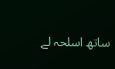ساتھ اسلحہ لے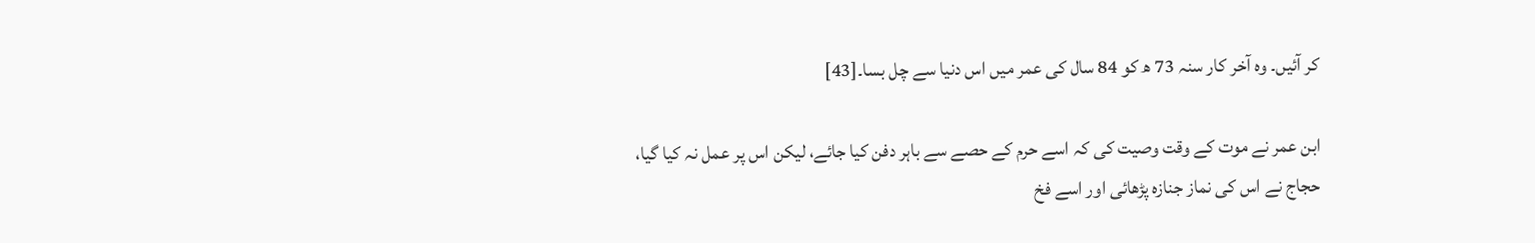کر آئیں۔ وہ آخر کار سنہ 73 ھ کو 84 سال کی عمر میں اس دنیا سے چل بسا۔[43]

ابن عمر نے موت کے وقت وصیت کی کہ اسے حرم کے حصے سے باہر دفن کیا جائے، لیکن اس پر عمل نہ کیا گیا، حجاج نے اس کی نماز جنازہ پڑھائی اور اسے فخ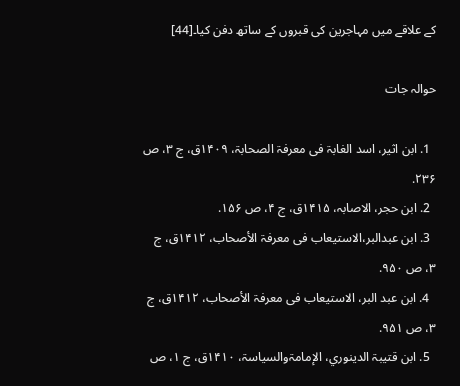کے علاقے میں مہاجرین کی قبروں کے ساتھ دفن کیا۔[44]

حوالہ جات

  1. ابن اثیر، اسد الغابۃ فی معرفۃ الصحابۃ، ۱۴۰۹ق، ج ۳، ص ۲۳۶.
  2. ابن حجر،‌ الاصابہ، ۱۴۱۵ق، ج ۴، ص ۱۵۶.
  3. ابن عبدالبر،الاستیعاب فی معرفۃ الأصحاب، ۱۴۱۲ق، ج ۳، ص ۹۵۰.
  4. ابن عبد البر، الاستیعاب فی معرفۃ الأصحاب، ۱۴۱۲ق، ج ۳، ص ۹۵۱.
  5. ابن قتيبۃ الدينوري، الإمامۃوالسياسۃ، ۱۴۱۰ق، ج ۱، ص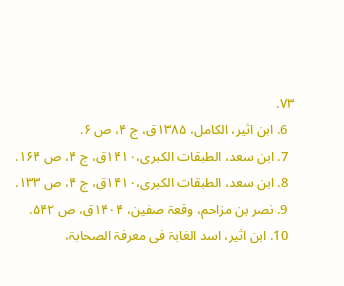۷۳.
  6. ابن اثیر، الكامل، ۱۳۸۵ق، ج ۴، ص ۶.
  7. ابن سعد، الطبقات الكبرى،۱۴۱۰ق، ج ۴، ص ۱۶۴.
  8. ابن سعد، الطبقات الكبرى،۱۴۱۰ق، ج ۴، ص ۱۳۳.
  9. نصر بن مزاحم، وقعۃ صفين، ۱۴۰۴ق، ص ۵۴۲.
  10. ابن اثیر، اسد الغابۃ فی معرفۃ الصحابۃ،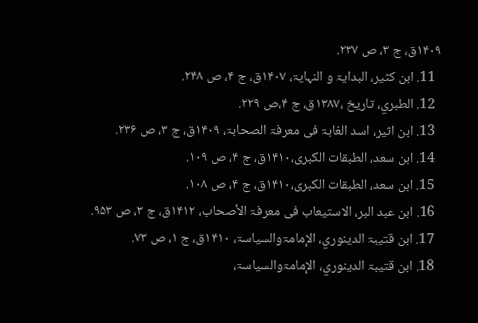۱۴۰۹ق، ج ۳، ص ۲۳۷.
  11. ابن كثير، البدايۃ و النہايۃ، ۱۴۰۷ق، ج ۴، ص ۲۴۸.
  12. الطبري، تاريخ ،۱۳۸۷ق، ج ۴،ص ۲۲۹.
  13. ابن اثیر، اسد الغابۃ فی معرفۃ الصحابۃ، ۱۴۰۹ق، ج ۳، ص ۲۳۶.
  14. ابن سعد، الطبقات الكبرى،۱۴۱۰ق، ج ۴، ص ۱۰۹.
  15. ابن سعد، الطبقات الكبرى،۱۴۱۰ق، ج ۴، ص ۱۰۸.
  16. ابن عبد البر، الاستيعاب فى معرفۃ الأصحاب، ۱۴۱۲ق، ج ۳، ص ۹۵۳.
  17. ابن قتيبۃ الدينوري، الإمامۃوالسياسۃ، ۱۴۱۰ق، ج ۱، ص ۷۳.
  18. ابن قتيبۃ الدينوري، الإمامۃوالسياسۃ،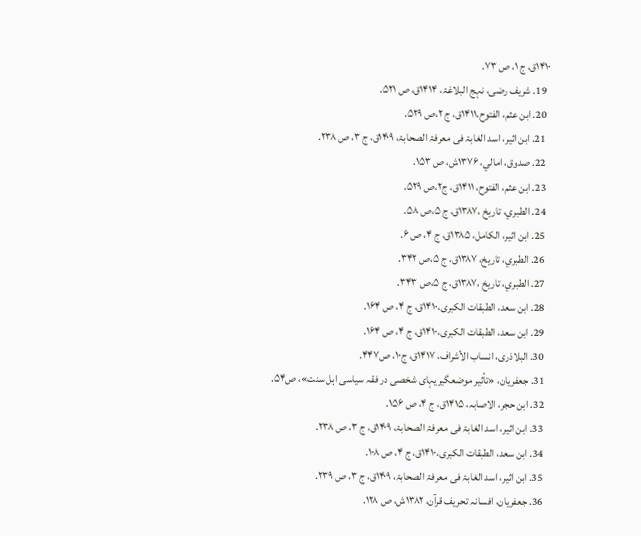۱۴۱۰ق، ج ۱، ص ۷۳.
  19. شريف رضى، نہج البلاغۃ، ۱۴۱۴ق، ص ۵۲۱.
  20. ابن عثم، الفتوح،۱۴۱۱ق، ج ۲،ص ۵۲۹.
  21. ابن اثیر، اسد الغابۃ فی معرفۃ الصحابۃ، ۱۴۰۹ق، ج ۳، ص ۲۳۸.
  22. صدوق، امالي، ۱۳۷۶ش، ص ۱۵۳.
  23. ابن عثم، الفتوح، ۱۴۱۱ق، ج۲،ص ۵۲۹.
  24. الطبري، تاريخ ،۱۳۸۷ق، ج ۵،ص ۵۸.
  25. ابن اثیر، الكامل، ۱۳۸۵ق، ج ۴، ص ۶.
  26. الطبري، تاريخ، ۱۳۸۷ق، ج ۵،ص ۳۴۲.
  27. الطبري، تاريخ ،۱۳۸۷ق، ج ۵،ص ۳۴۳.
  28. ابن سعد، الطبقات الكبرى،۱۴۱۰ق، ج ۴، ص ۱۶۴.
  29. ابن سعد، الطبقات الكبرى،۱۴۱۰ق، ج ۴، ص ۱۶۴.
  30. البلاذرى، انساب الأشراف، ۱۴۱۷ق، ج۱۰، ص۴۴۷.
  31. جعفریان، «تأثیر موضعگیریہای شخصی در فقہ سیاسی اہل سنت»، ص۵۴.
  32. ابن حجر،‌ الاصابہ، ۱۴۱۵ق، ج ۴، ص ۱۵۶.
  33. ابن اثیر، اسد الغابۃ فی معرفۃ الصحابۃ، ۱۴۰۹ق، ج ۳، ص ۲۳۸.
  34. ابن سعد، الطبقات الكبرى،۱۴۱۰ق، ج ۴، ص ۱۰۸.
  35. ابن اثیر، اسد الغابۃ فی معرفۃ الصحابۃ، ۱۴۰۹ق، ج ۳، ص ۲۳۹.
  36. جعفريان، افسانہ تحريف قرآن، ۱۳۸۲ش، ص ۱۲۸.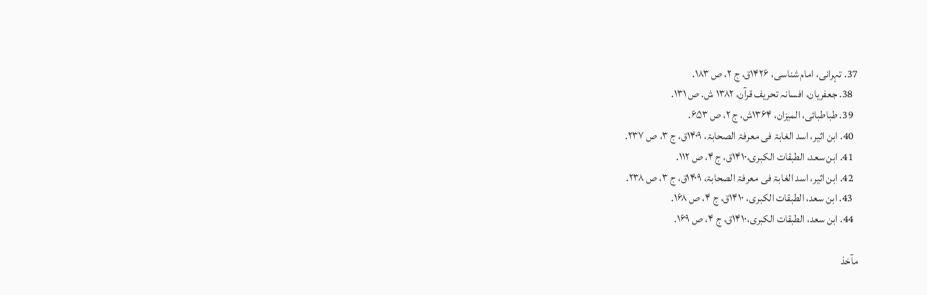37. تہرانى، امام‌ شناسى، ۱۴۲۶ق، ج ۲، ص ۱۸۳.
  38. جعفريان، افسانہ تحريف قرآن، ۱۳۸۲ ش. ص ۱۳۱.
  39. طباطبائی، الميزان، ۱۳۶۴ش، ج ۲، ص ۶۵۳.
  40. ابن اثیر، اسد الغابۃ فی معرفۃ الصحابۃ، ۱۴۰۹ق، ج ۳، ص ۲۳۷.
  41. ابن سعد، الطبقات الكبرى،۱۴۱۰ق، ج ۴، ص ۱۱۲.
  42. ابن اثیر، اسد الغابۃ فی معرفۃ الصحابۃ، ۱۴۰۹ق، ج ۳، ص ۲۳۸.
  43. ابن سعد، الطبقات الكبرى، ۱۴۱۰ق، ج ۴، ص ۱۶۸.
  44. ابن سعد، الطبقات الكبرى،۱۴۱۰ق، ج ۴، ص ۱۶۹.

مآخذ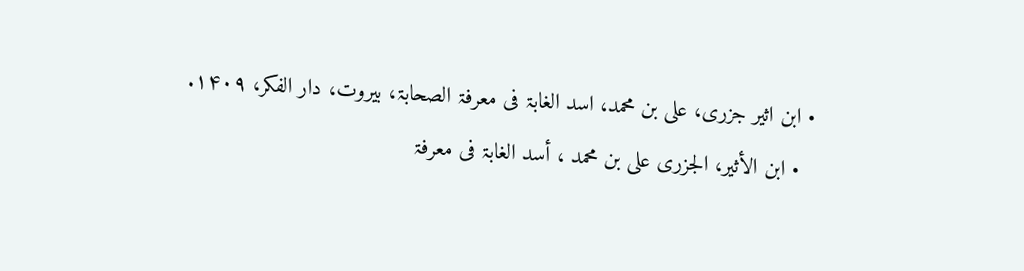• ابن اثیر جزری، علی بن محمد، اسد الغابۃ فی معرفۃ الصحابۃ، بیروت، دار الفکر، ۱۴۰۹.
  • ابن الأثير، الجزری على بن محمد ، أسد الغابۃ فى معرفۃ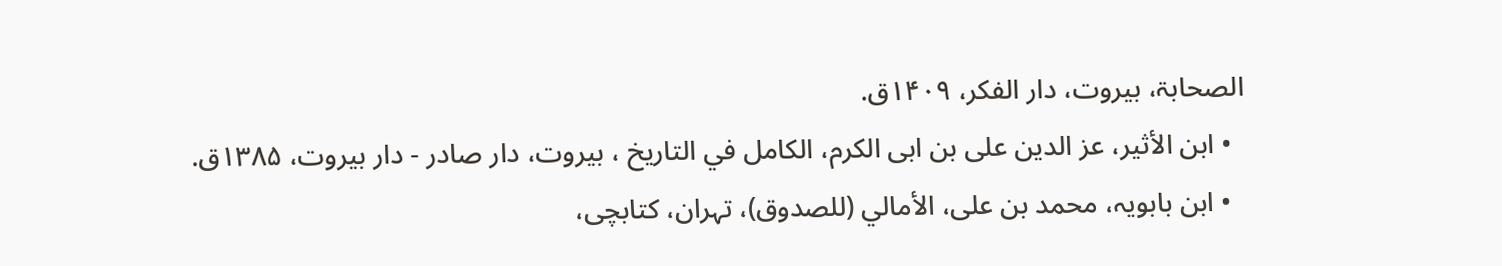الصحابۃ، بيروت، دار الفكر، ۱۴۰۹ق.
  • ابن الأثير، عز الدين على بن ابى الكرم، الكامل في التاريخ ، بيروت، دار صادر - دار بيروت، ۱۳۸۵ق.
  • ابن بابويہ، محمد بن على، الأمالي (للصدوق)، تہران، كتابچى،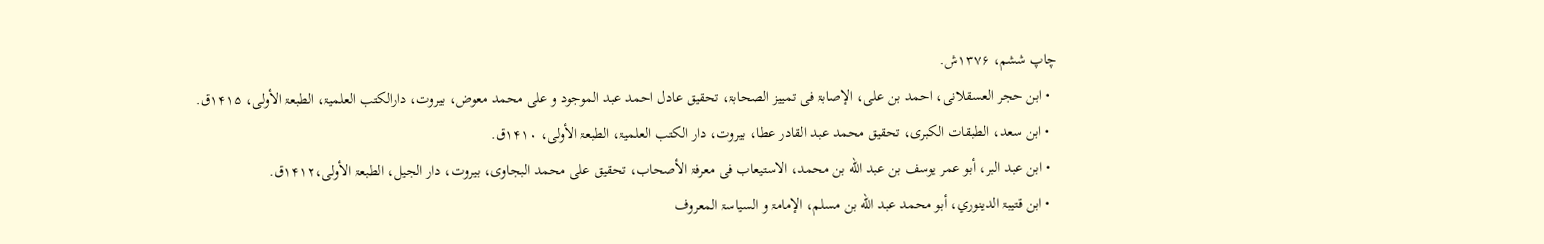چاپ ششم، ۱۳۷۶ش.
  • ابن حجر العسقلانى، احمد بن على، الإصابۃ فى تمييز الصحابۃ، تحقيق عادل احمد عبد الموجود و على محمد معوض، بيروت، دارالكتب العلميۃ، الطبعۃ الأولى، ۱۴۱۵ق.
  • ابن سعد، الطبقات الكبرى، تحقيق محمد عبد القادر عطا، بيروت، دار الكتب العلميۃ، الطبعۃ الأولى، ۱۴۱۰ق.
  • ابن عبد البر، أبو عمر يوسف بن عبد الله بن محمد، الاستيعاب فى معرفۃ الأصحاب، تحقيق على محمد البجاوى، بيروت، دار الجيل، الطبعۃ الأولى،۱۴۱۲ق.
  • ابن قتيبۃ الدينوري، أبو محمد عبد الله بن مسلم، الإمامۃ و السياسۃ المعروف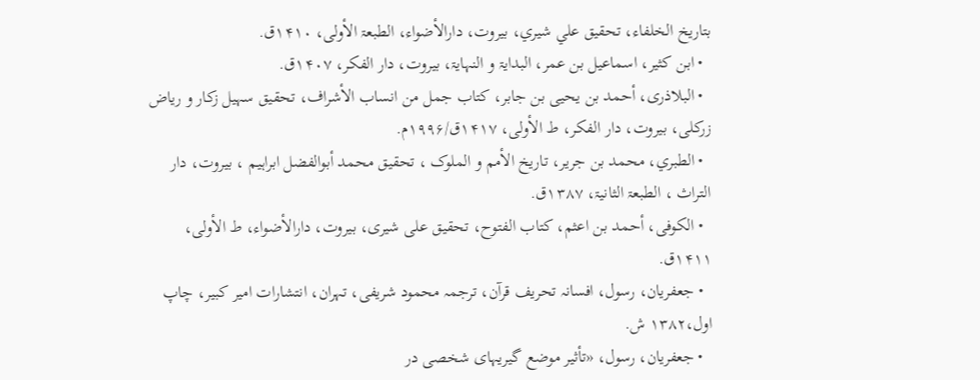بتاريخ الخلفاء، تحقيق علي شيري، بيروت، دارالأضواء، الطبعۃ الأولى، ۱۴۱۰ق.
  • ابن كثير، اسماعيل بن عمر، البدايۃ و النہايۃ، بيروت، دار الفكر، ۱۴۰۷ق.
  • البلاذرى، أحمد بن يحيى بن جابر، كتاب جمل من انساب الأشراف، تحقيق سہيل زكار و رياض زركلى، بيروت، دار الفكر، ط الأولى، ۱۴۱۷ق/۱۹۹۶م.
  • الطبري، محمد بن جرير، تاريخ الأمم و الملوک ، تحقيق محمد أبوالفضل ابراہيم ، بيروت، دار التراث ، الطبعۃ الثانيۃ، ۱۳۸۷ق.
  • الكوفى، أحمد بن اعثم، كتاب الفتوح، تحقيق على شيرى، بيروت، دارالأضواء، ط الأولى، ۱۴۱۱ق.
  • جعفريان، رسول، افسانہ تحريف قرآن، ترجمہ محمود شريفى، تہران، انتشارات امير كبير، چاپ اول،۱۳۸۲ ش.
  • جعفریان، رسول،‌ «تأثیر موضع گیریہای شخصی در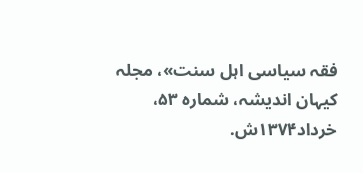فقہ سیاسی اہل سنت»، مجلہ کیہان اندیشہ، شماره ۵۳، خرداد۱۳۷۴ش.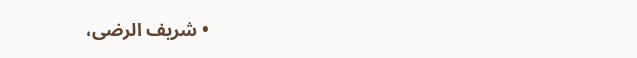• شريف الرضى،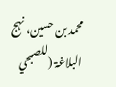محمد بن حسين، نہج البلاغۃ (للصبحي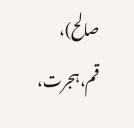صالح)، قم،ہجرت،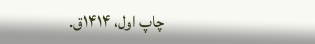چاپ اول، ۱۴۱۴ق.